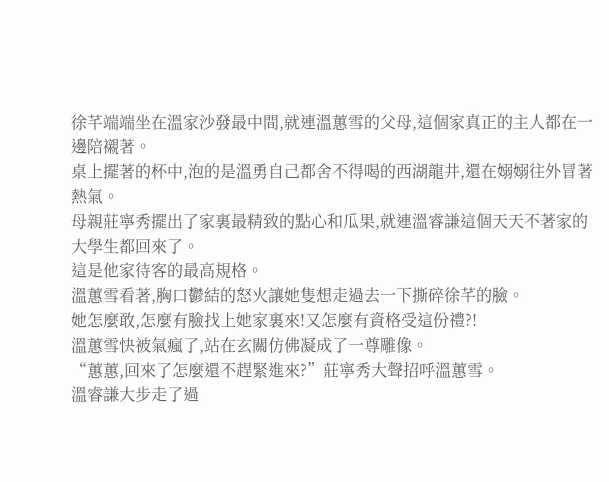徐芊端端坐在溫家沙發最中間,就連溫蕙雪的父母,這個家真正的主人都在一邊陪襯著。
桌上擺著的杯中,泡的是溫勇自己都舍不得喝的西湖龍井,還在嫋嫋往外冒著熱氣。
母親莊寧秀擺出了家裏最精致的點心和瓜果,就連溫睿謙這個天天不著家的大學生都回來了。
這是他家待客的最高規格。
溫蕙雪看著,胸口鬱結的怒火讓她隻想走過去一下撕碎徐芊的臉。
她怎麼敢,怎麼有臉找上她家裏來!又怎麼有資格受這份禮?!
溫蕙雪快被氣瘋了,站在玄關仿佛凝成了一尊雕像。
“蕙蕙,回來了怎麼還不趕緊進來?”莊寧秀大聲招呼溫蕙雪。
溫睿謙大步走了過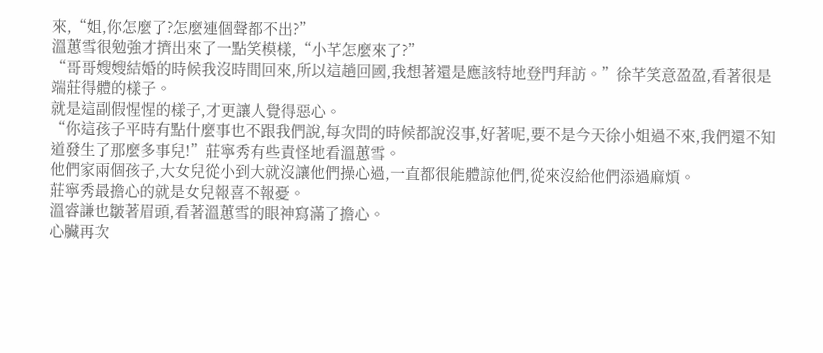來,“姐,你怎麼了?怎麼連個聲都不出?”
溫蕙雪很勉強才擠出來了一點笑模樣,“小芊怎麼來了?”
“哥哥嫂嫂結婚的時候我沒時間回來,所以這趟回國,我想著還是應該特地登門拜訪。”徐芊笑意盈盈,看著很是端莊得體的樣子。
就是這副假惺惺的樣子,才更讓人覺得惡心。
“你這孩子平時有點什麼事也不跟我們說,每次問的時候都說沒事,好著呢,要不是今天徐小姐過不來,我們還不知道發生了那麼多事兒!”莊寧秀有些責怪地看溫蕙雪。
他們家兩個孩子,大女兒從小到大就沒讓他們操心過,一直都很能體諒他們,從來沒給他們添過麻煩。
莊寧秀最擔心的就是女兒報喜不報憂。
溫睿謙也皺著眉頭,看著溫蕙雪的眼神寫滿了擔心。
心臟再次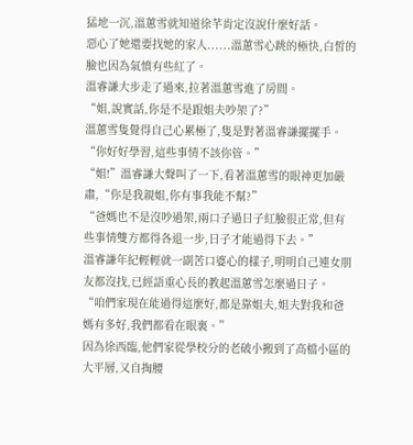猛地一沉,溫蕙雪就知道徐芊肯定沒說什麼好話。
惡心了她還要找她的家人......溫蕙雪心跳的極快,白皙的臉也因為氣憤有些紅了。
溫睿謙大步走了過來,拉著溫蕙雪進了房間。
“姐,說實話,你是不是跟姐夫吵架了?”
溫蕙雪隻覺得自己心累極了,隻是對著溫睿謙擺擺手。
“你好好學習,這些事情不該你管。”
“姐!”溫睿謙大聲叫了一下,看著溫蕙雪的眼神更加嚴肅,“你是我親姐,你有事我能不幫?”
“爸媽也不是沒吵過架,兩口子過日子紅臉很正常,但有些事情雙方都得各退一步,日子才能過得下去。”
溫睿謙年紀輕輕就一副苦口婆心的樣子,明明自己連女朋友都沒找,已經語重心長的教起溫蕙雪怎麼過日子。
“咱們家現在能過得這麼好,都是靠姐夫,姐夫對我和爸媽有多好,我們都看在眼裏。”
因為徐西臨,他們家從學校分的老破小搬到了高檔小區的大平層,又自掏腰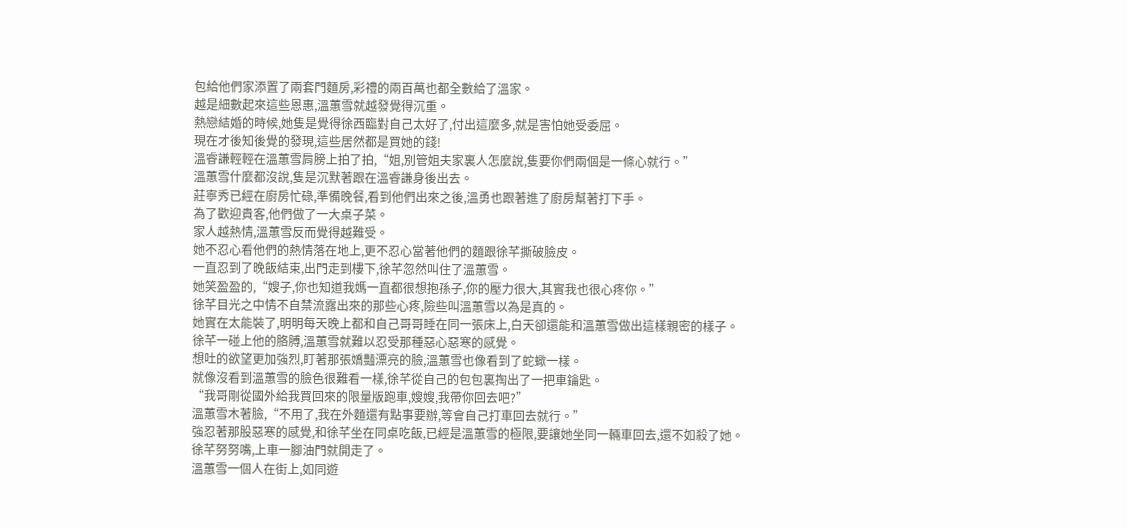包給他們家添置了兩套門麵房,彩禮的兩百萬也都全數給了溫家。
越是細數起來這些恩惠,溫蕙雪就越發覺得沉重。
熱戀結婚的時候,她隻是覺得徐西臨對自己太好了,付出這麼多,就是害怕她受委屈。
現在才後知後覺的發現,這些居然都是買她的錢!
溫睿謙輕輕在溫蕙雪肩膀上拍了拍,“姐,別管姐夫家裏人怎麼說,隻要你們兩個是一條心就行。”
溫蕙雪什麼都沒說,隻是沉默著跟在溫睿謙身後出去。
莊寧秀已經在廚房忙碌,準備晚餐,看到他們出來之後,溫勇也跟著進了廚房幫著打下手。
為了歡迎貴客,他們做了一大桌子菜。
家人越熱情,溫蕙雪反而覺得越難受。
她不忍心看他們的熱情落在地上,更不忍心當著他們的麵跟徐芊撕破臉皮。
一直忍到了晚飯結束,出門走到樓下,徐芊忽然叫住了溫蕙雪。
她笑盈盈的,“嫂子,你也知道我媽一直都很想抱孫子,你的壓力很大,其實我也很心疼你。”
徐芊目光之中情不自禁流露出來的那些心疼,險些叫溫蕙雪以為是真的。
她實在太能裝了,明明每天晚上都和自己哥哥睡在同一張床上,白天卻還能和溫蕙雪做出這樣親密的樣子。
徐芊一碰上他的胳膊,溫蕙雪就難以忍受那種惡心惡寒的感覺。
想吐的欲望更加強烈,盯著那張嬌豔漂亮的臉,溫蕙雪也像看到了蛇蠍一樣。
就像沒看到溫蕙雪的臉色很難看一樣,徐芊從自己的包包裏掏出了一把車鑰匙。
“我哥剛從國外給我買回來的限量版跑車,嫂嫂,我帶你回去吧?”
溫蕙雪木著臉,“不用了,我在外麵還有點事要辦,等會自己打車回去就行。”
強忍著那股惡寒的感覺,和徐芊坐在同桌吃飯,已經是溫蕙雪的極限,要讓她坐同一輛車回去,還不如殺了她。
徐芊努努嘴,上車一腳油門就開走了。
溫蕙雪一個人在街上,如同遊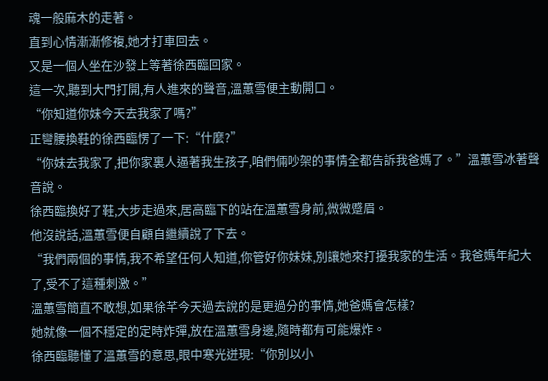魂一般麻木的走著。
直到心情漸漸修複,她才打車回去。
又是一個人坐在沙發上等著徐西臨回家。
這一次,聽到大門打開,有人進來的聲音,溫蕙雪便主動開口。
“你知道你妹今天去我家了嗎?”
正彎腰換鞋的徐西臨愣了一下:“什麼?”
“你妹去我家了,把你家裏人逼著我生孩子,咱們倆吵架的事情全都告訴我爸媽了。”溫蕙雪冰著聲音說。
徐西臨換好了鞋,大步走過來,居高臨下的站在溫蕙雪身前,微微蹙眉。
他沒說話,溫蕙雪便自顧自繼續說了下去。
“我們兩個的事情,我不希望任何人知道,你管好你妹妹,別讓她來打擾我家的生活。我爸媽年紀大了,受不了這種刺激。”
溫蕙雪簡直不敢想,如果徐芊今天過去說的是更過分的事情,她爸媽會怎樣?
她就像一個不穩定的定時炸彈,放在溫蕙雪身邊,隨時都有可能爆炸。
徐西臨聽懂了溫蕙雪的意思,眼中寒光迸現:“你別以小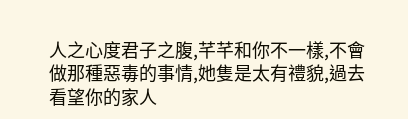人之心度君子之腹,芊芊和你不一樣,不會做那種惡毒的事情,她隻是太有禮貌,過去看望你的家人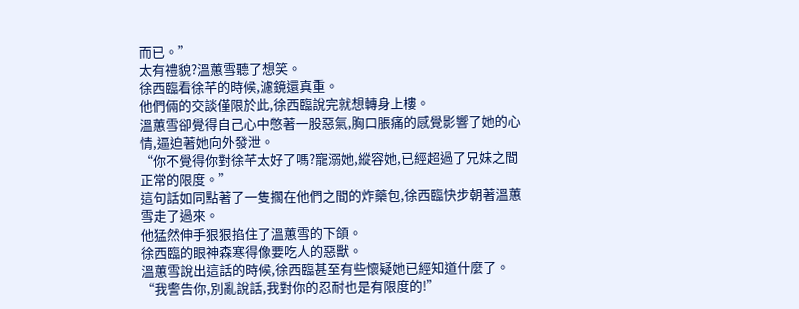而已。”
太有禮貌?溫蕙雪聽了想笑。
徐西臨看徐芊的時候,濾鏡還真重。
他們倆的交談僅限於此,徐西臨說完就想轉身上樓。
溫蕙雪卻覺得自己心中憋著一股惡氣,胸口脹痛的感覺影響了她的心情,逼迫著她向外發泄。
“你不覺得你對徐芊太好了嗎?寵溺她,縱容她,已經超過了兄妹之間正常的限度。”
這句話如同點著了一隻擱在他們之間的炸藥包,徐西臨快步朝著溫蕙雪走了過來。
他猛然伸手狠狠掐住了溫蕙雪的下頜。
徐西臨的眼神森寒得像要吃人的惡獸。
溫蕙雪說出這話的時候,徐西臨甚至有些懷疑她已經知道什麼了。
“我警告你,別亂說話,我對你的忍耐也是有限度的!”